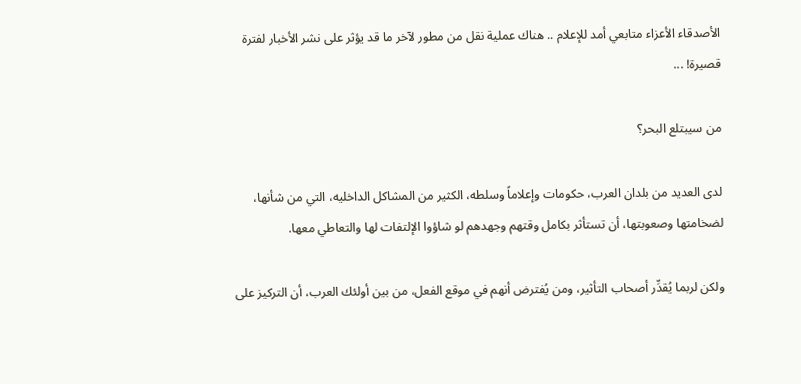الأصدقاء الأعزاء متابعي أمد للإعلام .. هناك عملية نقل من مطور لآخر ما قد يؤثر على نشر الأخبار لفترة قصيرة! ...

من سيبتلع البحر؟

لدى العديد من بلدان العرب، حكومات وإعلاماً وسلطه، الكثير من المشاكل الداخليه، التي من شأنها، لضخامتها وصعوبتها، أن تستأثر بكامل وقتهم وجهدهم لو شاؤوا الإلتفات لها والتعاطي معها.

ولكن لربما يُقدِّر أصحاب التأثير، ومن يُفترض أنهم في موقع الفعل، من بين أولئك العرب، أن التركيز على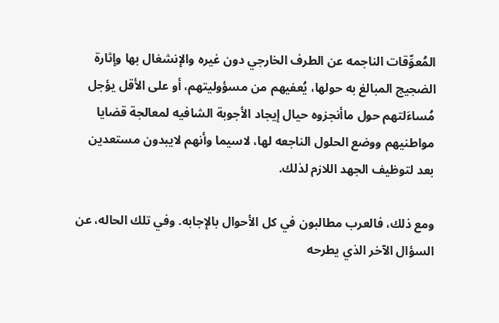المُعوِّقات الناجمه عن الطرف الخارجي دون غيره والإنشغال بها وإثارة الضجيج المبالغ به حولها، يُعفيهم من مسؤوليتهم، أو على الأقل يؤجل مُساءَلتهم حول ماأنجزوه حيال إيجاد الأجوبة الشافيه لمعالجة قضايا مواطنيهم ووضع الحلول الناجعه لها، لاسيما وأنهم لايبدون مستعدين بعد لتوظيف الجهد اللازم لذلك.

ومع ذلك، فالعرب مطالبون في كل الأحوال بالإجابه. وفي تلك الحاله، عن السؤال الآخر الذي يطرحه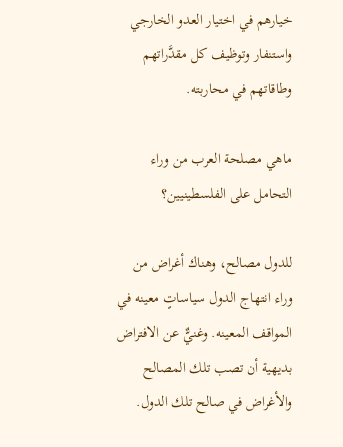خيارهم في اختيار العدو الخارجي واستنفار وتوظيف كل مقدَّراتهم وطاقاتهم في محاربته.

ماهي مصلحة العرب من وراء التحامل على الفلسطينيين؟

للدول مصالح، وهناك أغراض من وراء انتهاج الدول سياساتٍ معينه في المواقف المعينه. وغنيٌّ عن الافتراض بديهية أن تصب تلك المصالح والأغراض في صالح تلك الدول.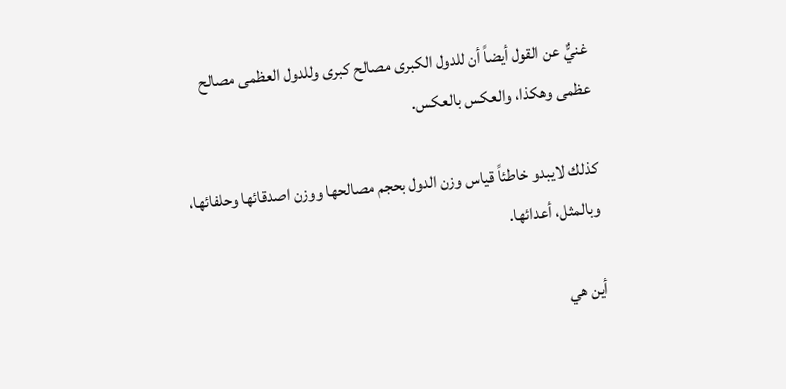غنيٌّ عن القول أيضاً أن للدول الكبرى مصالح كبرى وللدول العظمى مصالح عظمى وهكذا، والعكس بالعكس.

كذلك لايبدو خاطئاً قياس وزن الدول بحجم مصالحها ووزن اصدقائها وحلفائها، وبالمثل، أعدائها.

أين هي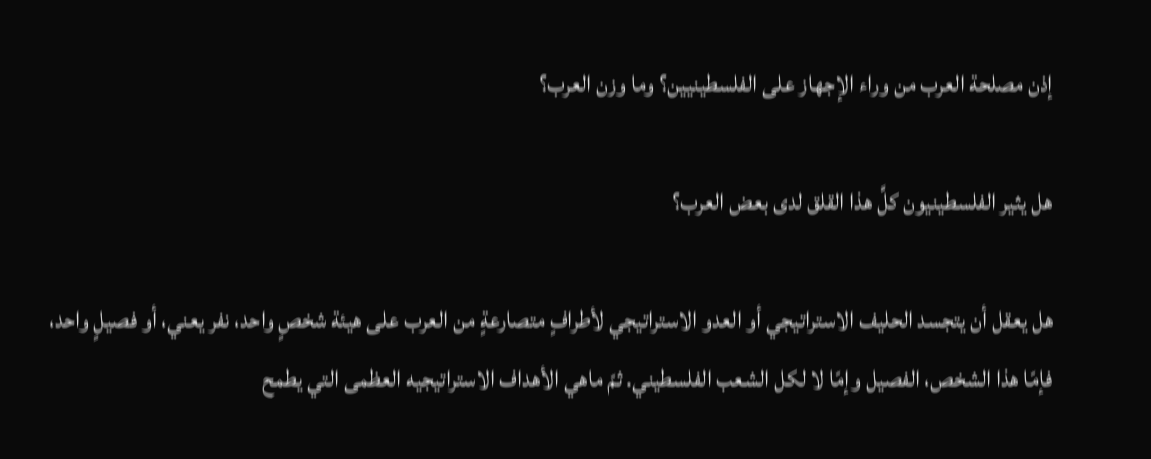إذن مصلحة العرب من وراء الإجهاز على الفلسطينيين؟ وما وزن العرب؟

هل يثير الفلسطينيون كلَّ هذا القلق لدى بعض العرب؟

هل يعقل أن يتجسد الحليف الاستراتيجي أو العدو الاستراتيجي لأطرافٍ متصارعةٍ من العرب على هيئة شخصٍ واحد، نفر يعني، أو فصيلٍ واحد، فإمّا هذا الشخص، الفصيل وإمّا لا لكل الشعب الفلسطيني. ثمّ ماهي الأهداف الاستراتيجيه العظمى التي يطمح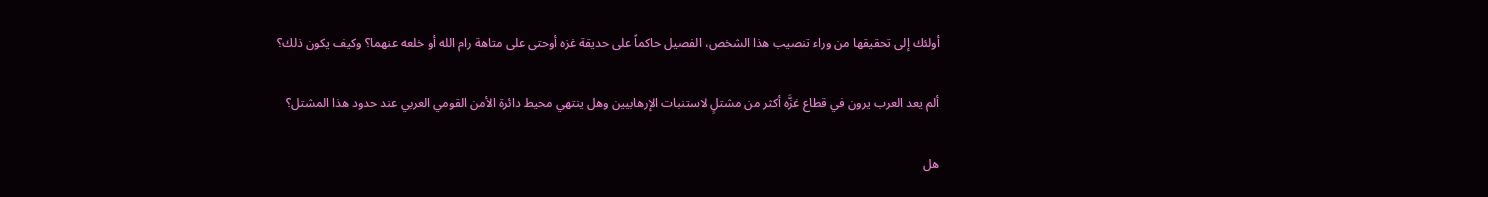أولئك إلى تحقيقها من وراء تنصيب هذا الشخص، الفصيل حاكماً على حديقة غزه أوحتى على متاهة رام الله أو خلعه عنهما؟ وكيف يكون ذلك؟

ألم يعد العرب يرون في قطاع غزَّه أكثر من مشتلٍ لاستنبات الإرهابيين وهل ينتهي محيط دائرة الأمن القومي العربي عند حدود هذا المشتل؟

هل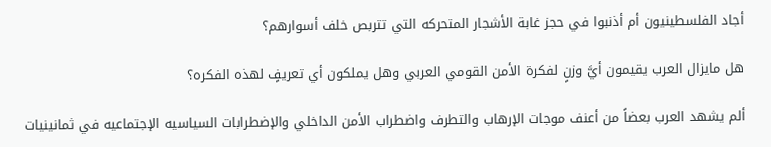أجاد الفلسطينيون أم أذنبوا في حجز غابة الأشجار المتحركه التي تتربص خلف أسوارهم؟

هل مايزال العرب يقيمون أيَّ وزنٍ لفكرة الأمن القومي العربي وهل يملكون أي تعريفٍ لهذه الفكره؟

ألم يشهد العرب بعضاً من أعنف موجات الإرهاب والتطرف واضطراب الأمن الداخلي والإضطرابات السياسيه الإجتماعيه في ثمانينيات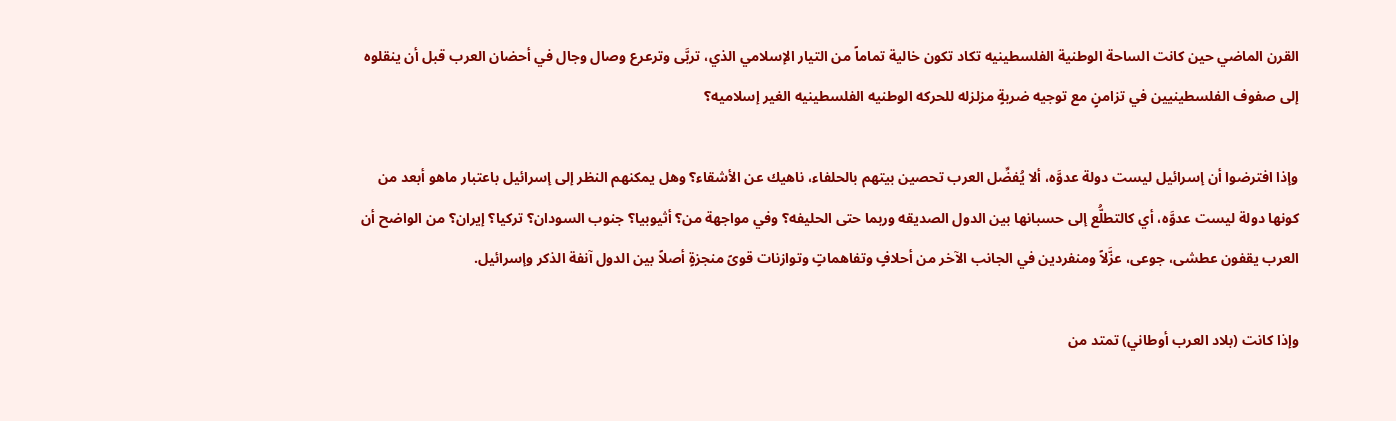القرن الماضي حين كانت الساحة الوطنية الفلسطينيه تكاد تكون خالية تماماً من التيار الإسلامي الذي، تربَّى وترعرع وصال وجال في أحضان العرب قبل أن ينقلوه إلى صفوف الفلسطينيين في تزامنٍ مع توجيه ضربةٍ مزلزله للحركه الوطنيه الفلسطينيه الغير إسلاميه؟

وإذا افترضوا أن إسرائيل ليست دولة عدوَّه، ألا يُفضِّل العرب تحصين بيتهم بالحلفاء، ناهيك عن الأشقاء؟ وهل يمكنهم النظر إلى إسرائيل باعتبار ماهو أبعد من كونها دولة ليست عدوَّه، أي كالتطلُّع إلى حسبانها بين الدول الصديقه وربما حتى الحليفه؟ وفي مواجهة من؟ أثيوبيا؟ جنوب السودان؟ تركيا؟ إيران؟ من الواضح أن العرب يقفون عطشى، جوعى، عزَّلاً ومنفردين في الجانب الآخر من أحلافٍ وتفاهماتٍ وتوازنات قوىً منجزةٍ أصلاً بين الدول آنفة الذكر وإسرائيل.

وإذا كانت (بلاد العرب أوطاني) تمتد من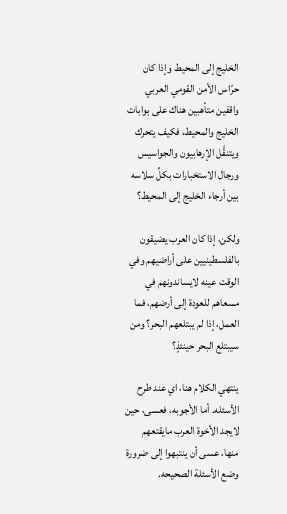الخليج إلى المحيط وإذا كان حرّاس الأمن القومي العربي واقفين متأهبين هناك على بوابات الخليج والمحيط، فكيف يتحرك ويتنقَّل الإرهابيون والجواسيس ورجال الاستخبارات بكلِّ سلاسه بين أرجاء الخليج إلى المحيط؟

ولكن، إذا كان العرب يضيقون بالفلسطينيين على أراضيهم وفي الوقت عينه لايساندونهم في مسعاهم للعودة إلى أرضهم، فما العمل، إذا لم يبتلعهم البحر؟ ومن سيبتلع البحر حينئذٍ؟

ينتهي الكلام هنا، اي عند طرح الأسئله. أما الأجوبه، فعسى، حين لايجد الأخوة العرب مايقتعهم منها، عسى أن ينتبهوا إلى ضرورة وضع الأسئلة الصحيحه.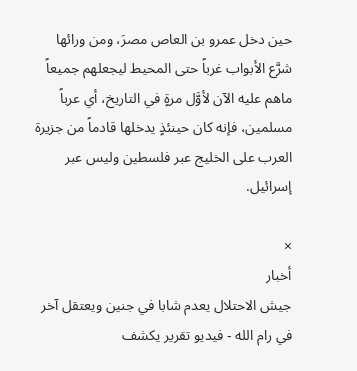حين دخل عمرو بن العاص مصرَ، ومن ورائها شرَّع الأبواب غرباً حتى المحيط ليجعلهم جميعاً ماهم عليه الآن لأوَّل مرةٍ في التاريخ، أي عرباً مسلمين، فإنه كان حينئذٍ يدخلها قادماً من جزيرة العرب على الخليج عبر فلسطين وليس عبر إسرائيل.

×
أخبار
جيش الاحتلال يعدم شابا في جنين ويعتقل آخر في رام الله - فيديو تقرير يكشف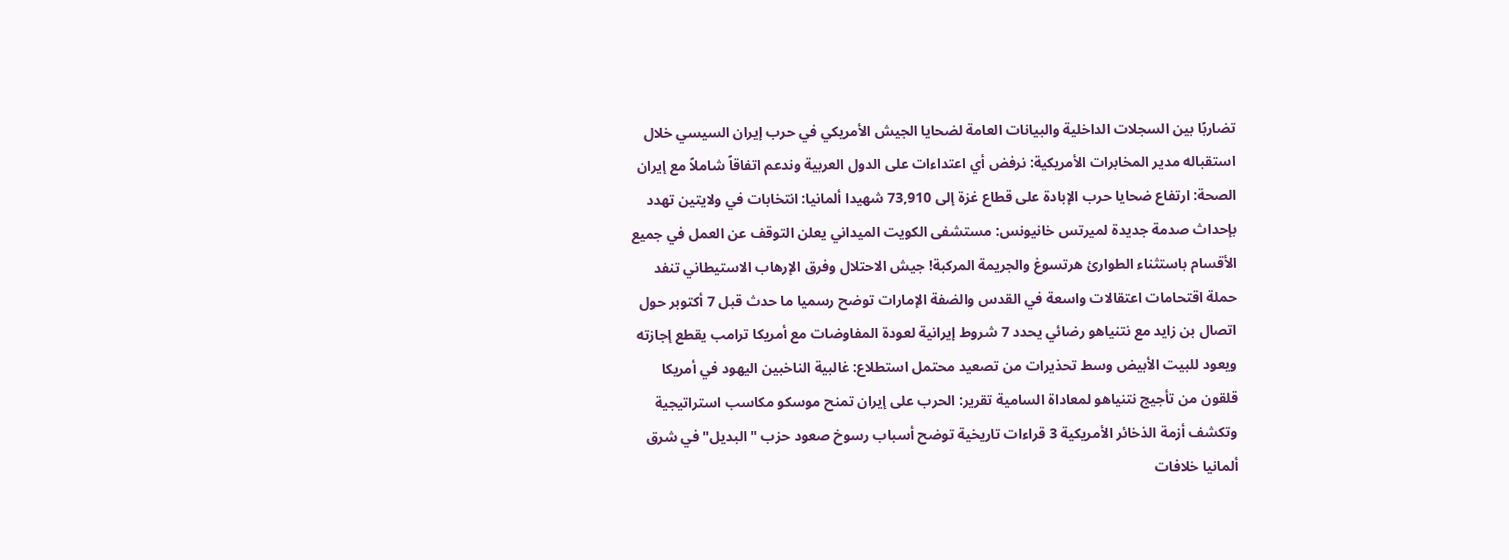تضاربًا بين السجلات الداخلية والبيانات العامة لضحايا الجيش الأمريكي في حرب إيران السيسي خلال استقباله مدير المخابرات الأمريكية: نرفض أي اعتداءات على الدول العربية وندعم اتفاقاً شاملاً مع إيران الصحة: ارتفاع ضحايا حرب الإبادة على قطاع غزة إلى 73,910 شهيدا ألمانيا: انتخابات في ولايتين تهدد بإحداث صدمة جديدة لميرتس خانيونس: مستشفى الكويت الميداني يعلن التوقف عن العمل في جميع الأقسام باستثناء الطوارئ هرتسوغ والجريمة المركبة! جيش الاحتلال وفرق الإرهاب الاستيطاني تنفد حملة اقتحامات اعتقالات واسعة في القدس والضفة الإمارات توضح رسميا ما حدث قبل 7 أكتوبر حول اتصال بن زايد مع نتنياهو رضائي يحدد 7 شروط إيرانية لعودة المفاوضات مع أمريكا ترامب يقطع إجازته ويعود للبيت الأبيض وسط تحذيرات من تصعيد محتمل استطلاع: غالبية الناخبين اليهود في أمريكا قلقون من تأجيج نتنياهو لمعاداة السامية تقرير: الحرب على إيران تمنح موسكو مكاسب استراتيجية وتكشف أزمة الذخائر الأمريكية 3 قراءات تاريخية توضح أسباب رسوخ صعود حزب "البديل" في شرق ألمانيا خلافات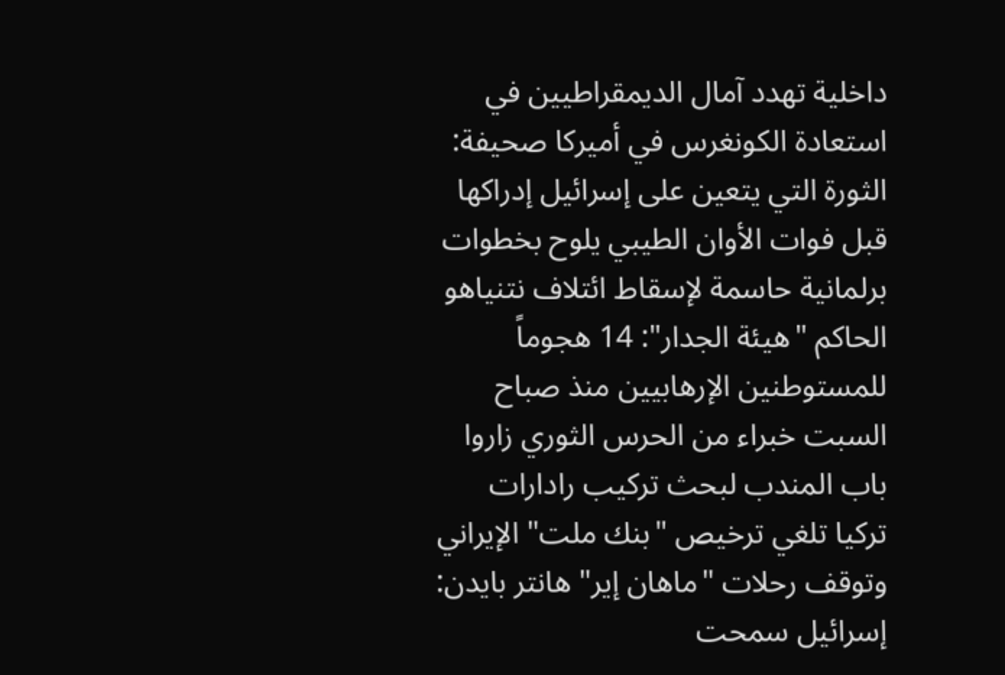داخلية تهدد آمال الديمقراطيين في استعادة الكونغرس في أميركا صحيفة: الثورة التي يتعين على إسرائيل إدراكها قبل فوات الأوان الطيبي يلوح بخطوات برلمانية حاسمة لإسقاط ائتلاف نتنياهو الحاكم "هيئة الجدار": 14 هجوماً للمستوطنين الإرهابيين منذ صباح السبت خبراء من الحرس الثوري زاروا باب المندب لبحث تركيب رادارات تركيا تلغي ترخيص "بنك ملت" الإيراني وتوقف رحلات "ماهان إير" هانتر بايدن: إسرائيل سمحت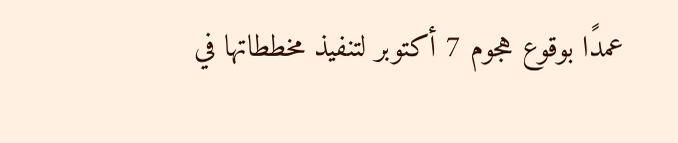عمدًا بوقوع هجوم 7 أكتوبر لتنفيذ مخططاتها في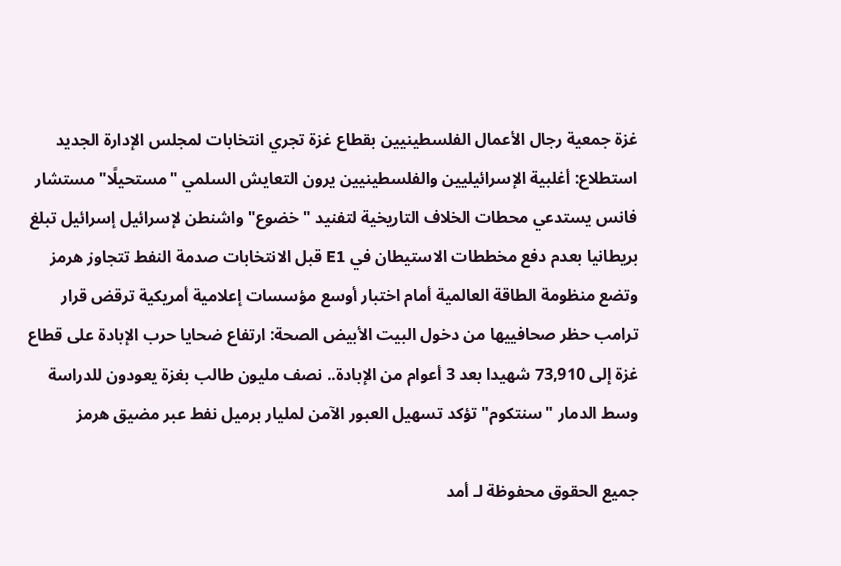غزة جمعية رجال الأعمال الفلسطينيين بقطاع غزة تجري انتخابات لمجلس الإدارة الجديد استطلاع: أغلبية الإسرائيليين والفلسطينيين يرون التعايش السلمي "مستحيلًا" مستشار فانس يستدعي محطات الخلاف التاريخية لتفنيد "خضوع" واشنطن لإسرائيل إسرائيل تبلغ بريطانيا بعدم دفع مخططات الاستيطان في E1 قبل الانتخابات صدمة النفط تتجاوز هرمز وتضع منظومة الطاقة العالمية أمام اختبار أوسع مؤسسات إعلامية أمريكية ترقض قرار ترامب حظر صحافييها من دخول البيت الأبيض الصحة: ارتفاع ضحايا حرب الإبادة على قطاع غزة إلى 73,910 شهيدا بعد 3 أعوام من الإبادة.. نصف مليون طالب بغزة يعودون للدراسة وسط الدمار "سنتكوم" تؤكد تسهيل العبور الآمن لمليار برميل نفط عبر مضيق هرمز

جميع الحقوق محفوظة لـ أمد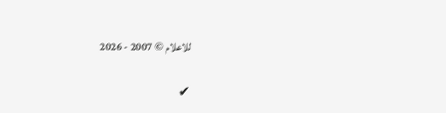للاعلام © 2007 - 2026

✔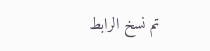تم نسخ الرابط